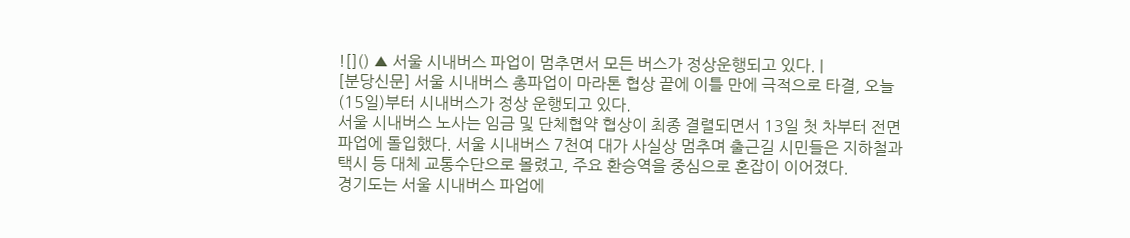![]() ▲ 서울 시내버스 파업이 멈추면서 모든 버스가 정상운행되고 있다. |
[분당신문] 서울 시내버스 총파업이 마라톤 협상 끝에 이틀 만에 극적으로 타결, 오늘(15일)부터 시내버스가 정상 운행되고 있다.
서울 시내버스 노사는 임금 및 단체협약 협상이 최종 결렬되면서 13일 첫 차부터 전면 파업에 돌입했다. 서울 시내버스 7천여 대가 사실상 멈추며 출근길 시민들은 지하철과 택시 등 대체 교통수단으로 몰렸고, 주요 환승역을 중심으로 혼잡이 이어졌다.
경기도는 서울 시내버스 파업에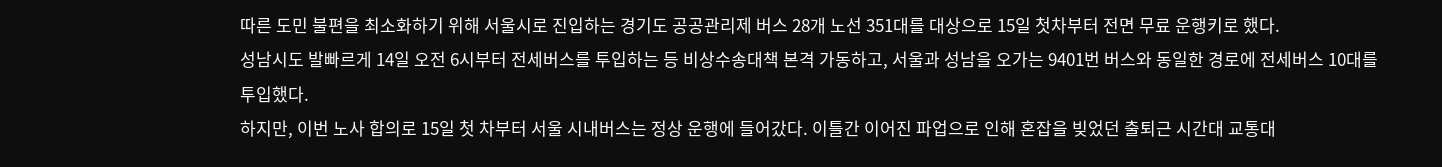따른 도민 불편을 최소화하기 위해 서울시로 진입하는 경기도 공공관리제 버스 28개 노선 351대를 대상으로 15일 첫차부터 전면 무료 운행키로 했다.
성남시도 발빠르게 14일 오전 6시부터 전세버스를 투입하는 등 비상수송대책 본격 가동하고, 서울과 성남을 오가는 9401번 버스와 동일한 경로에 전세버스 10대를 투입했다.
하지만, 이번 노사 합의로 15일 첫 차부터 서울 시내버스는 정상 운행에 들어갔다. 이틀간 이어진 파업으로 인해 혼잡을 빚었던 출퇴근 시간대 교통대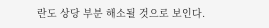란도 상당 부분 해소될 것으로 보인다.